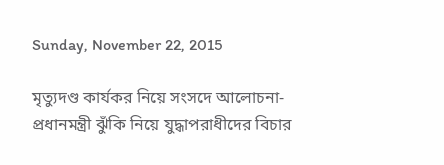Sunday, November 22, 2015

মৃত্যুদণ্ড কার্যকর নিয়ে সংসদে আলোচনা- প্রধানমন্ত্রী ঝুঁকি নিয়ে যুদ্ধাপরাধীদের বিচার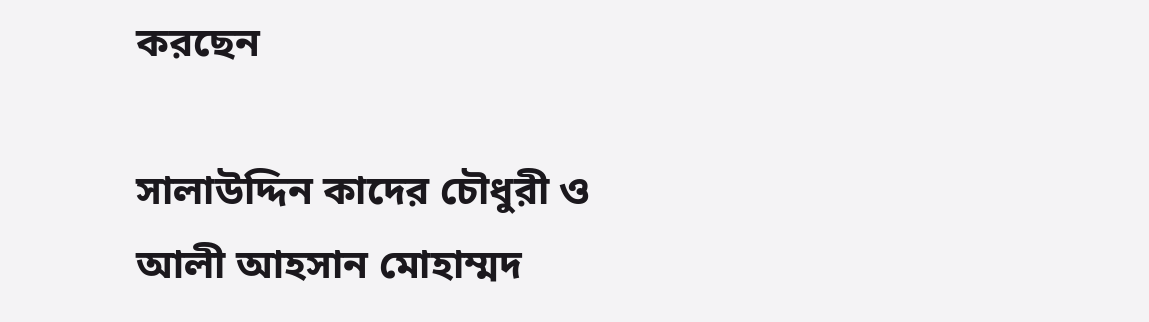করছেন

সালাউদ্দিন কাদের চৌধুরী ও আলী আহসান মোহাম্মদ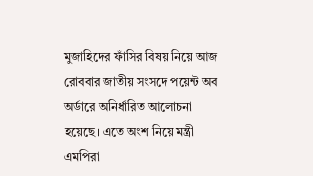মুজাহিদের ফাঁসির বিষয় নিয়ে আজ রোববার জাতীয় সংসদে পয়েন্ট অব অর্ডারে অনির্ধারিত আলোচনা হয়েছে। এতে অংশ নিয়ে মন্ত্রী এমপিরা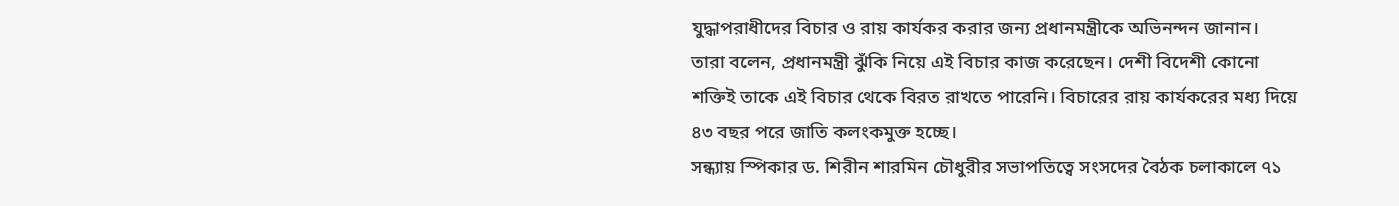যুদ্ধাপরাধীদের বিচার ও রায় কার্যকর করার জন্য প্রধানমন্ত্রীকে অভিনন্দন জানান।
তারা বলেন, প্রধানমন্ত্রী ঝুঁকি নিয়ে এই বিচার কাজ করেছেন। দেশী বিদেশী কোনো শক্তিই তাকে এই বিচার থেকে বিরত রাখতে পারেনি। বিচারের রায় কার্যকরের মধ্য দিয়ে ৪৩ বছর পরে জাতি কলংকমুক্ত হচ্ছে।
সন্ধ্যায় স্পিকার ড. শিরীন শারমিন চৌধুরীর সভাপতিত্বে সংসদের বৈঠক চলাকালে ৭১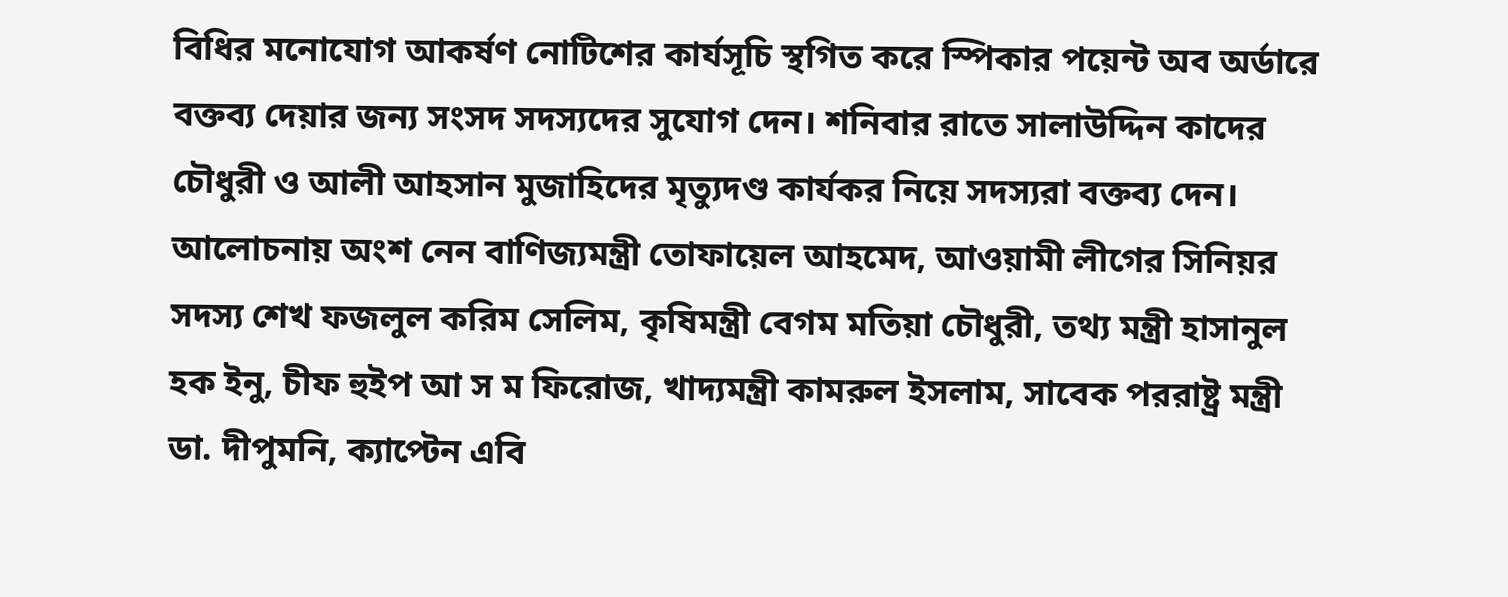বিধির মনোযোগ আকর্ষণ নোটিশের কার্যসূচি স্থগিত করে স্পিকার পয়েন্ট অব অর্ডারে বক্তব্য দেয়ার জন্য সংসদ সদস্যদের সুযোগ দেন। শনিবার রাতে সালাউদ্দিন কাদের চৌধুরী ও আলী আহসান মুজাহিদের মৃত্যুদণ্ড কার্যকর নিয়ে সদস্যরা বক্তব্য দেন।
আলোচনায় অংশ নেন বাণিজ্যমন্ত্রী তোফায়েল আহমেদ, আওয়ামী লীগের সিনিয়র সদস্য শেখ ফজলুল করিম সেলিম, কৃষিমন্ত্রী বেগম মতিয়া চৌধুরী, তথ্য মন্ত্রী হাসানুল হক ইনু, চীফ হুইপ আ স ম ফিরোজ, খাদ্যমন্ত্রী কামরুল ইসলাম, সাবেক পররাষ্ট্র মন্ত্রী ডা. দীপুমনি, ক্যাপ্টেন এবি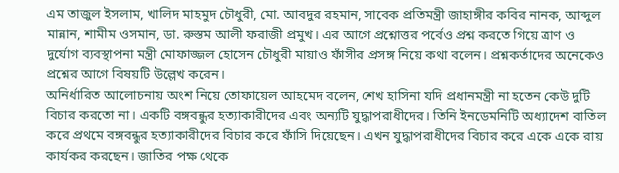এম তাজুল ইসলাম, খালিদ মাহমুদ চৌধুরী, মো. আবদুর রহমান, সাবেক প্রতিমন্ত্রী জাহাঙ্গীর কবির নানক, আব্দুল মান্নান, শামীম ওসমান, ডা. রুস্তম আলী ফরাজী প্রমুখ। এর আগে প্রশ্নোত্তর পর্বেও প্রশ্ন করতে গিয়ে ত্রাণ ও দুর্যোগ ব্যবস্থাপনা মন্ত্রী মোফাজ্জল হোসেন চৌধুরী মায়াও ফাঁসীর প্রসঙ্গ নিয়ে কথা বলেন। প্রশ্নকর্তাদের অনেকেও প্রশ্নের আগে বিষয়টি উল্লেখ করেন।
অনির্ধারিত আলোচনায় অংশ নিয়ে তোফায়েল আহমেদ বলেন, শেখ হাসিনা যদি প্রধানমন্ত্রী না হতেন কেউ দুটি বিচার করতো না। একটি বঙ্গবন্ধুর হত্যাকারীদের এবং অন্যটি যুদ্ধাপরাধীদের। তিনি ইনডেমনিটি অধ্যাদেশ বাতিল করে প্রথমে বঙ্গবন্ধুর হত্যাকারীদের বিচার করে ফাঁসি দিয়েছেন। এখন যুদ্ধাপরাধীদের বিচার করে একে একে রায় কার্যকর করছেন। জাতির পক্ষ থেকে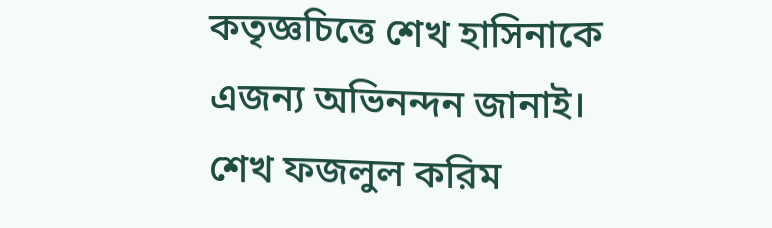কতৃজ্ঞচিত্তে শেখ হাসিনাকে এজন্য অভিনন্দন জানাই।
শেখ ফজলুল করিম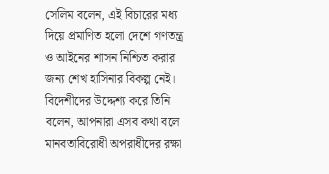সেলিম বলেন, এই বিচারের মধ্য দিয়ে প্রমাণিত হলো দেশে গণতন্ত্র ও আইনের শাসন নিশ্চিত করার জন্য শেখ হাসিনার বিকল্প নেই। বিদেশীদের উদ্দেশ্য করে তিনি বলেন, আপনারা এসব কথা বলে মানবতাবিরোধী অপরাধীদের রক্ষা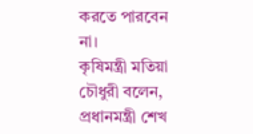করতে পারবেন না।
কৃষিমন্ত্রী মতিয়া চৌধুরী বলেন, প্রধানমন্ত্রী শেখ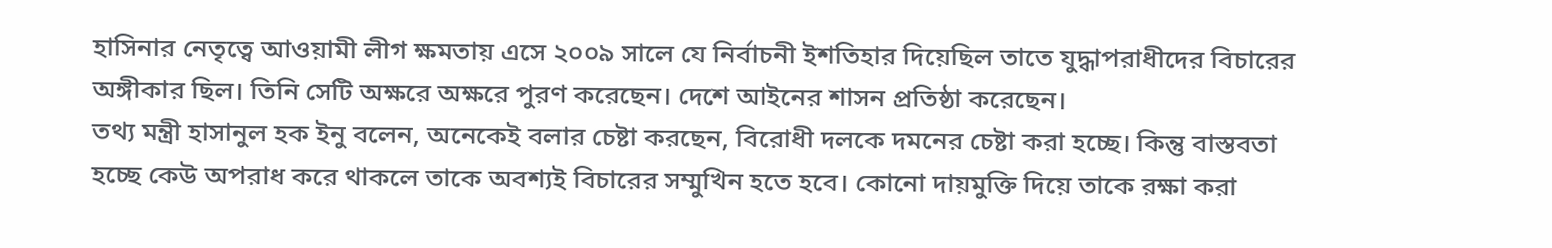হাসিনার নেতৃত্বে আওয়ামী লীগ ক্ষমতায় এসে ২০০৯ সালে যে নির্বাচনী ইশতিহার দিয়েছিল তাতে যুদ্ধাপরাধীদের বিচারের অঙ্গীকার ছিল। তিনি সেটি অক্ষরে অক্ষরে পুরণ করেছেন। দেশে আইনের শাসন প্রতিষ্ঠা করেছেন।
তথ্য মন্ত্রী হাসানুল হক ইনু বলেন, অনেকেই বলার চেষ্টা করছেন, বিরোধী দলকে দমনের চেষ্টা করা হচ্ছে। কিন্তু বাস্তবতা হচ্ছে কেউ অপরাধ করে থাকলে তাকে অবশ্যই বিচারের সম্মুখিন হতে হবে। কোনো দায়মুক্তি দিয়ে তাকে রক্ষা করা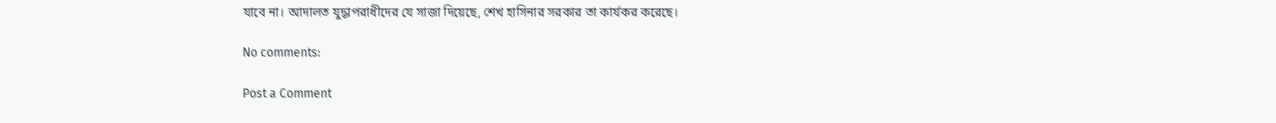যাবে না। আদালত যুদ্ধাপরাধীদের যে সাজা দিয়েছে, শেখ হাসিনার সরকার তা কার্যকর করেছে।

No comments:

Post a Comment